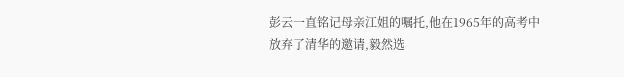彭云一直铭记母亲江姐的嘱托,他在1965年的高考中放弃了清华的邀请,毅然选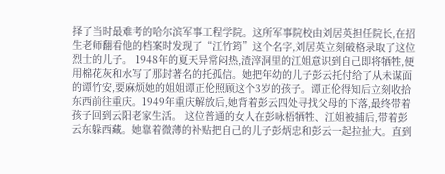择了当时最难考的哈尔滨军事工程学院。这所军事院校由刘居英担任院长,在招生老师翻看他的档案时发现了“江竹筠”这个名字,刘居英立刻破格录取了这位烈士的儿子。 1948年的夏天异常闷热,渣滓洞里的江姐意识到自己即将牺牲,便用棉花灰和水写了那封著名的托孤信。她把年幼的儿子彭云托付给了从未谋面的谭竹安,要麻烦她的姐姐谭正伦照顾这个3岁的孩子。谭正伦得知后立刻收拾东西前往重庆。1949年重庆解放后,她背着彭云四处寻找父母的下落,最终带着孩子回到云阳老家生活。 这位普通的女人在彭咏梧牺牲、江姐被捕后,带着彭云东躲西藏。她靠着微薄的补贴把自己的儿子彭炳忠和彭云一起拉扯大。直到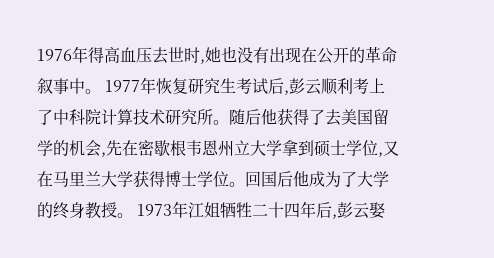1976年得高血压去世时,她也没有出现在公开的革命叙事中。 1977年恢复研究生考试后,彭云顺利考上了中科院计算技术研究所。随后他获得了去美国留学的机会,先在密歇根韦恩州立大学拿到硕士学位,又在马里兰大学获得博士学位。回国后他成为了大学的终身教授。 1973年江姐牺牲二十四年后,彭云娶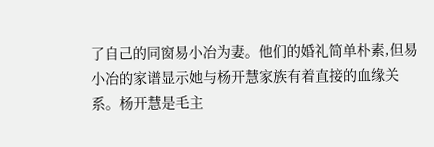了自己的同窗易小冶为妻。他们的婚礼简单朴素,但易小冶的家谱显示她与杨开慧家族有着直接的血缘关系。杨开慧是毛主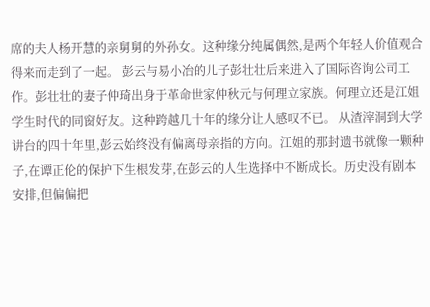席的夫人杨开慧的亲舅舅的外孙女。这种缘分纯属偶然,是两个年轻人价值观合得来而走到了一起。 彭云与易小冶的儿子彭壮壮后来进入了国际咨询公司工作。彭壮壮的妻子仲琦出身于革命世家仲秋元与何理立家族。何理立还是江姐学生时代的同窗好友。这种跨越几十年的缘分让人感叹不已。 从渣滓洞到大学讲台的四十年里,彭云始终没有偏离母亲指的方向。江姐的那封遗书就像一颗种子,在谭正伦的保护下生根发芽,在彭云的人生选择中不断成长。历史没有剧本安排,但偏偏把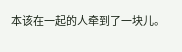本该在一起的人牵到了一块儿。